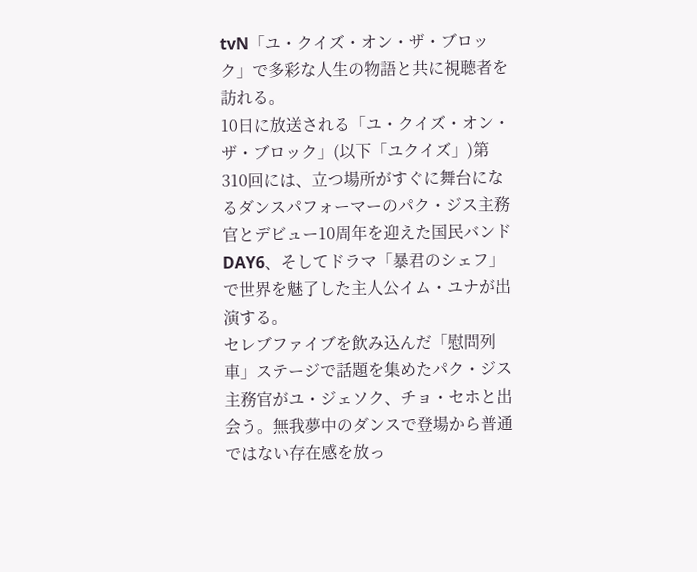tvN「ユ・クイズ・オン・ザ・ブロック」で多彩な人生の物語と共に視聴者を訪れる。
10日に放送される「ユ・クイズ・オン・ザ・ブロック」(以下「ユクイズ」)第310回には、立つ場所がすぐに舞台になるダンスパフォーマーのパク・ジス主務官とデビュー10周年を迎えた国民バンドDAY6、そしてドラマ「暴君のシェフ」で世界を魅了した主人公イム・ユナが出演する。
セレブファイブを飲み込んだ「慰問列車」ステージで話題を集めたパク・ジス主務官がユ・ジェソク、チョ・セホと出会う。無我夢中のダンスで登場から普通ではない存在感を放っ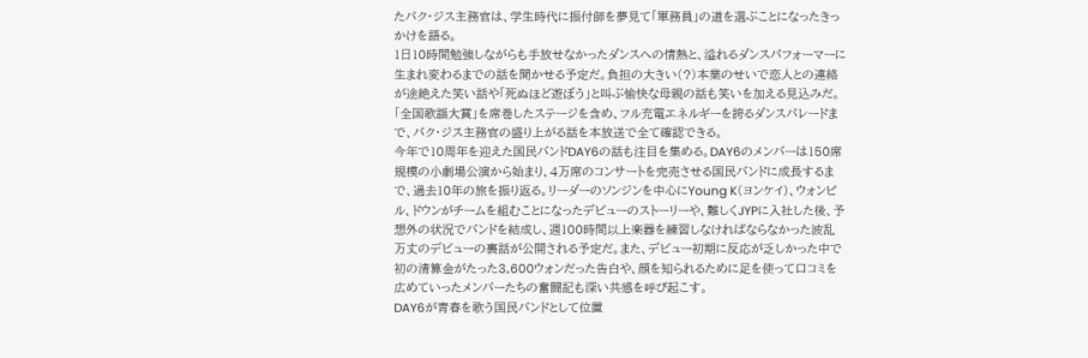たパク・ジス主務官は、学生時代に振付師を夢見て「軍務員」の道を選ぶことになったきっかけを語る。
1日10時間勉強しながらも手放せなかったダンスへの情熱と、溢れるダンスパフォーマーに生まれ変わるまでの話を聞かせる予定だ。負担の大きい(?)本業のせいで恋人との連絡が途絶えた笑い話や「死ぬほど遊ぼう」と叫ぶ愉快な母親の話も笑いを加える見込みだ。「全国歌謡大賞」を席巻したステージを含め、フル充電エネルギーを誇るダンスパレードまで、パク・ジス主務官の盛り上がる話を本放送で全て確認できる。
今年で10周年を迎えた国民バンドDAY6の話も注目を集める。DAY6のメンバーは150席規模の小劇場公演から始まり、4万席のコンサートを完売させる国民バンドに成長するまで、過去10年の旅を振り返る。リーダーのソンジンを中心にYoung K(ヨンケイ)、ウォンピル、ドウンがチームを組むことになったデビューのストーリーや、難しくJYPに入社した後、予想外の状況でバンドを結成し、週100時間以上楽器を練習しなければならなかった波乱万丈のデビューの裏話が公開される予定だ。また、デビュー初期に反応が乏しかった中で初の清算金がたった3,600ウォンだった告白や、顔を知られるために足を使って口コミを広めていったメンバーたちの奮闘記も深い共感を呼び起こす。
DAY6が青春を歌う国民バンドとして位置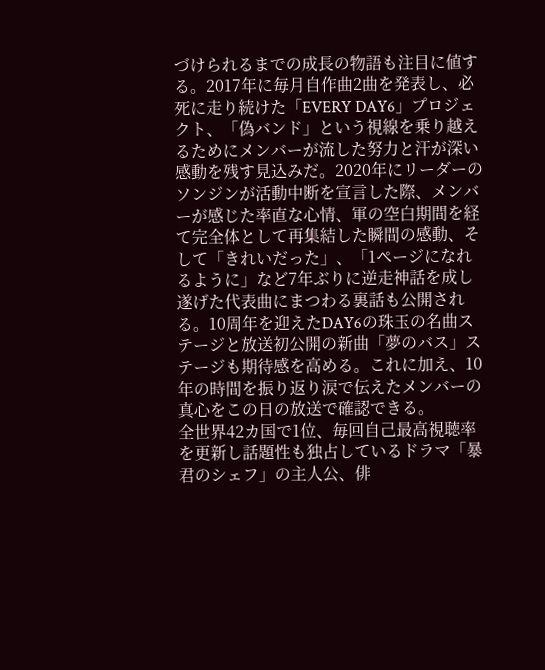づけられるまでの成長の物語も注目に値する。2017年に毎月自作曲2曲を発表し、必死に走り続けた「EVERY DAY6」プロジェクト、「偽バンド」という視線を乗り越えるためにメンバーが流した努力と汗が深い感動を残す見込みだ。2020年にリーダーのソンジンが活動中断を宣言した際、メンバーが感じた率直な心情、軍の空白期間を経て完全体として再集結した瞬間の感動、そして「きれいだった」、「1ページになれるように」など7年ぶりに逆走神話を成し遂げた代表曲にまつわる裏話も公開される。10周年を迎えたDAY6の珠玉の名曲ステージと放送初公開の新曲「夢のバス」ステージも期待感を高める。これに加え、10年の時間を振り返り涙で伝えたメンバーの真心をこの日の放送で確認できる。
全世界42カ国で1位、毎回自己最高視聴率を更新し話題性も独占しているドラマ「暴君のシェフ」の主人公、俳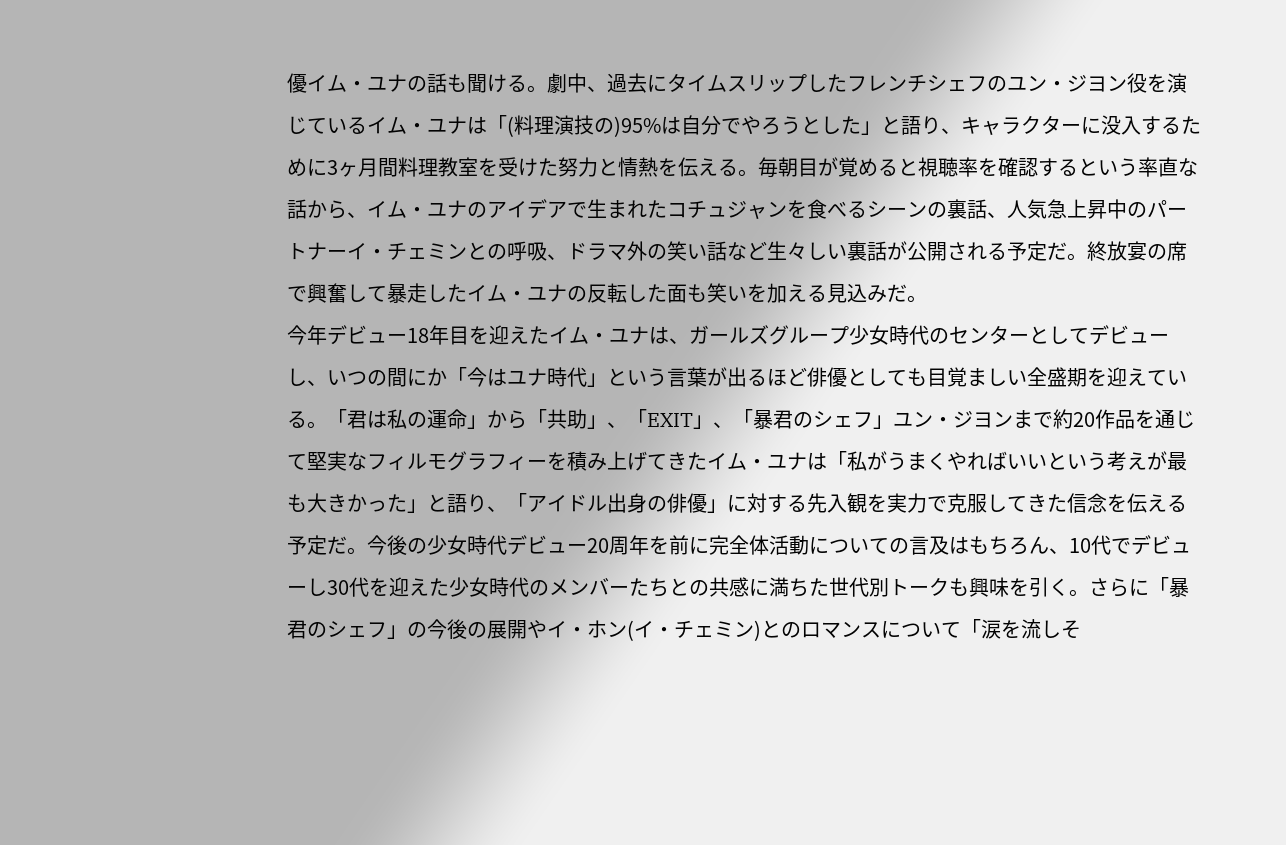優イム・ユナの話も聞ける。劇中、過去にタイムスリップしたフレンチシェフのユン・ジヨン役を演じているイム・ユナは「(料理演技の)95%は自分でやろうとした」と語り、キャラクターに没入するために3ヶ月間料理教室を受けた努力と情熱を伝える。毎朝目が覚めると視聴率を確認するという率直な話から、イム・ユナのアイデアで生まれたコチュジャンを食べるシーンの裏話、人気急上昇中のパートナーイ・チェミンとの呼吸、ドラマ外の笑い話など生々しい裏話が公開される予定だ。終放宴の席で興奮して暴走したイム・ユナの反転した面も笑いを加える見込みだ。
今年デビュー18年目を迎えたイム・ユナは、ガールズグループ少女時代のセンターとしてデビューし、いつの間にか「今はユナ時代」という言葉が出るほど俳優としても目覚ましい全盛期を迎えている。「君は私の運命」から「共助」、「EXIT」、「暴君のシェフ」ユン・ジヨンまで約20作品を通じて堅実なフィルモグラフィーを積み上げてきたイム・ユナは「私がうまくやればいいという考えが最も大きかった」と語り、「アイドル出身の俳優」に対する先入観を実力で克服してきた信念を伝える予定だ。今後の少女時代デビュー20周年を前に完全体活動についての言及はもちろん、10代でデビューし30代を迎えた少女時代のメンバーたちとの共感に満ちた世代別トークも興味を引く。さらに「暴君のシェフ」の今後の展開やイ・ホン(イ・チェミン)とのロマンスについて「涙を流しそ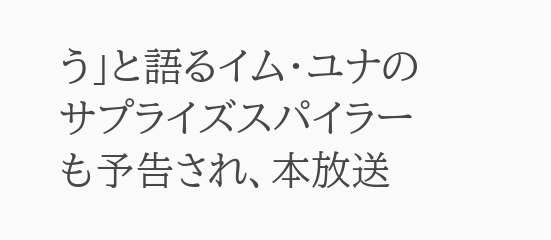う」と語るイム・ユナのサプライズスパイラーも予告され、本放送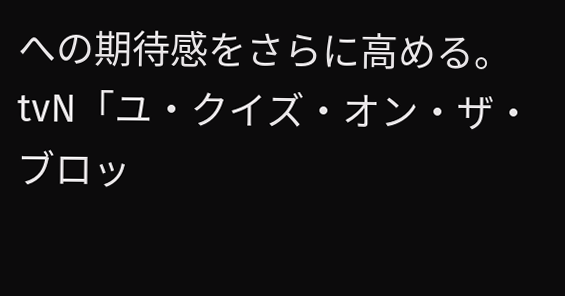への期待感をさらに高める。
tvN「ユ・クイズ・オン・ザ・ブロッ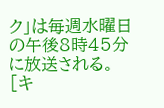ク」は毎週水曜日の午後8時45分に放送される。
[キ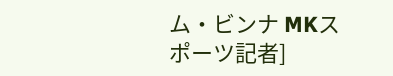ム・ビンナ MKスポーツ記者]